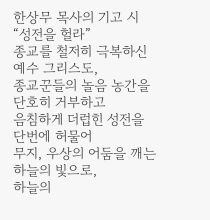한상무 목사의 기고 시
“성전을 헐라”
종교를 철저히 극복하신
예수 그리스도,
종교꾼들의 놀음 농간을
단호히 거부하고
음침하게 더럽힌 성전을
단번에 허물어
무지, 우상의 어둠을 깨는
하늘의 빛으로,
하늘의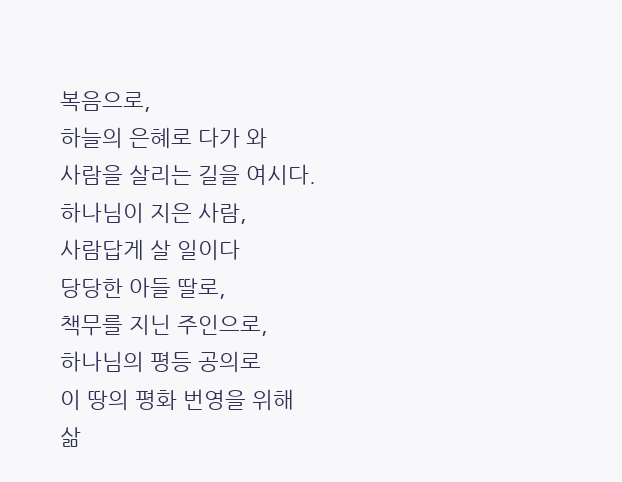복음으로,
하늘의 은혜로 다가 와
사람을 살리는 길을 여시다.
하나님이 지은 사람,
사람답게 살 일이다
당당한 아들 딸로,
책무를 지닌 주인으로,
하나님의 평등 공의로
이 땅의 평화 번영을 위해
삶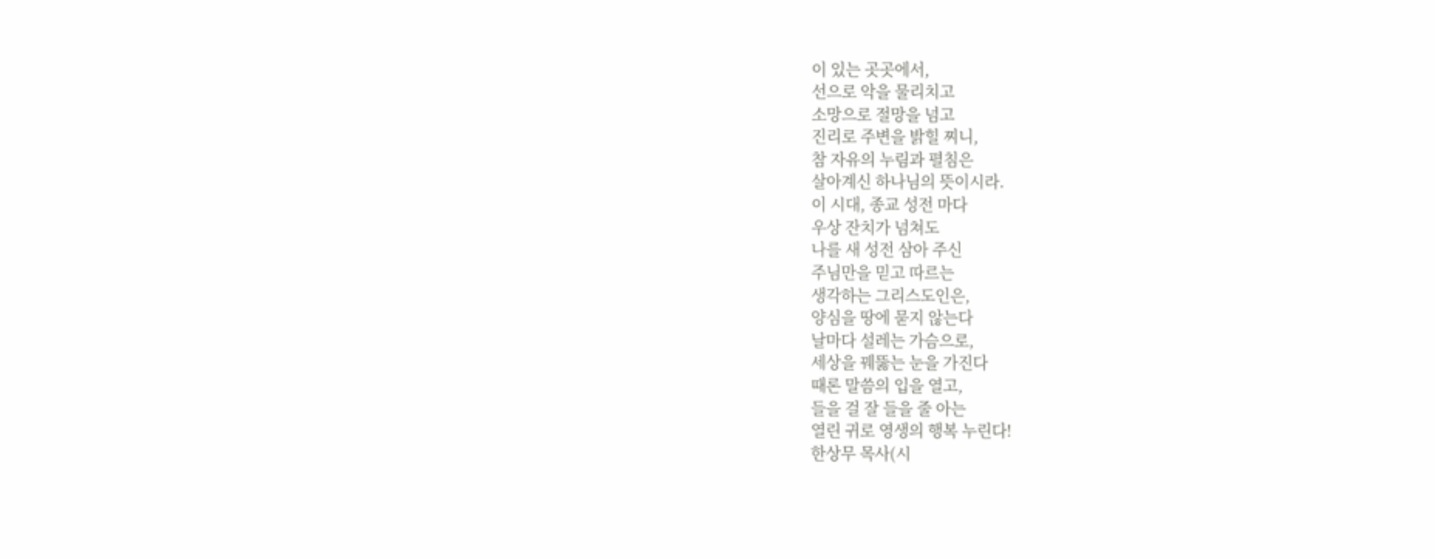이 있는 곳곳에서,
선으로 악을 물리치고
소망으로 절망을 넘고
진리로 주변을 밝힐 찌니,
참 자유의 누림과 펼침은
살아계신 하나님의 뜻이시라.
이 시대, 종교 성전 마다
우상 잔치가 넘쳐도
나를 새 성전 삼아 주신
주님만을 믿고 따르는
생각하는 그리스도인은,
양심을 땅에 묻지 않는다
날마다 설레는 가슴으로,
세상을 꿰뚫는 눈을 가진다
때론 말씀의 입을 열고,
들을 걸 잘 들을 줄 아는
열린 귀로 영생의 행복 누린다!
한상무 목사(시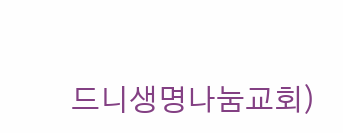드니생명나눔교회)